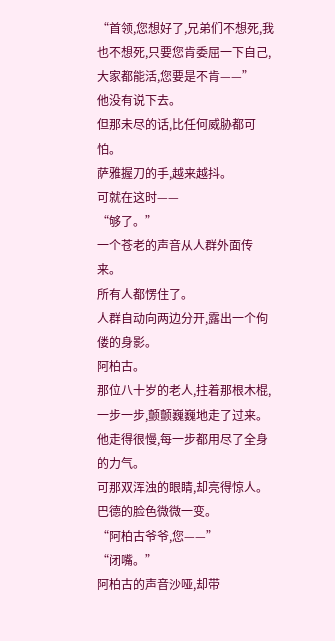“首领,您想好了,兄弟们不想死,我也不想死,只要您肯委屈一下自己,大家都能活,您要是不肯——”
他没有说下去。
但那未尽的话,比任何威胁都可怕。
萨雅握刀的手,越来越抖。
可就在这时——
“够了。”
一个苍老的声音从人群外面传来。
所有人都愣住了。
人群自动向两边分开,露出一个佝偻的身影。
阿柏古。
那位八十岁的老人,拄着那根木棍,一步一步,颤颤巍巍地走了过来。
他走得很慢,每一步都用尽了全身的力气。
可那双浑浊的眼睛,却亮得惊人。
巴德的脸色微微一变。
“阿柏古爷爷,您——”
“闭嘴。”
阿柏古的声音沙哑,却带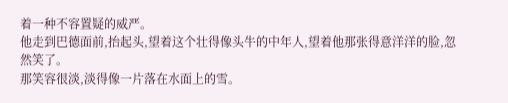着一种不容置疑的威严。
他走到巴德面前,抬起头,望着这个壮得像头牛的中年人,望着他那张得意洋洋的脸,忽然笑了。
那笑容很淡,淡得像一片落在水面上的雪。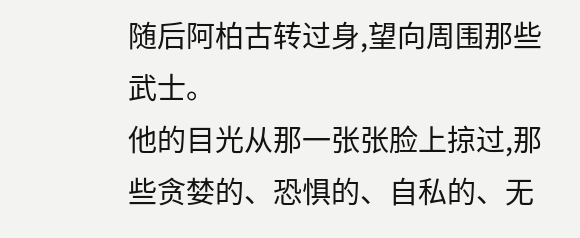随后阿柏古转过身,望向周围那些武士。
他的目光从那一张张脸上掠过,那些贪婪的、恐惧的、自私的、无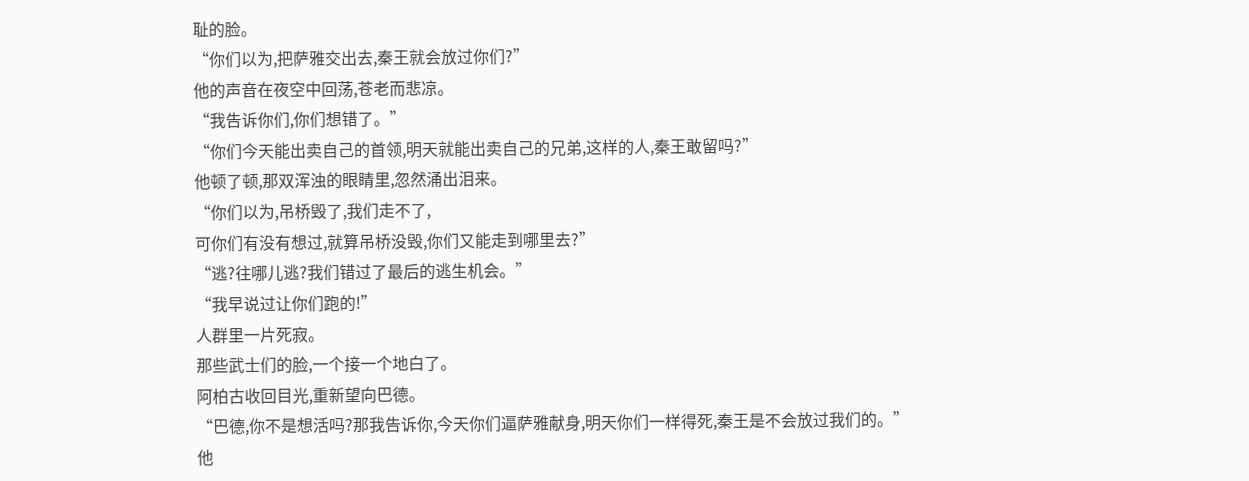耻的脸。
“你们以为,把萨雅交出去,秦王就会放过你们?”
他的声音在夜空中回荡,苍老而悲凉。
“我告诉你们,你们想错了。”
“你们今天能出卖自己的首领,明天就能出卖自己的兄弟,这样的人,秦王敢留吗?”
他顿了顿,那双浑浊的眼睛里,忽然涌出泪来。
“你们以为,吊桥毁了,我们走不了,
可你们有没有想过,就算吊桥没毁,你们又能走到哪里去?”
“逃?往哪儿逃?我们错过了最后的逃生机会。”
“我早说过让你们跑的!”
人群里一片死寂。
那些武士们的脸,一个接一个地白了。
阿柏古收回目光,重新望向巴德。
“巴德,你不是想活吗?那我告诉你,今天你们逼萨雅献身,明天你们一样得死,秦王是不会放过我们的。”
他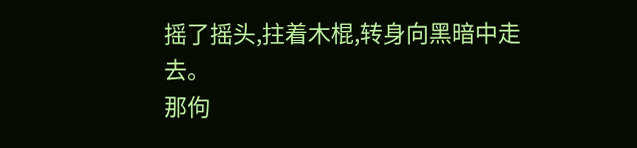摇了摇头,拄着木棍,转身向黑暗中走去。
那佝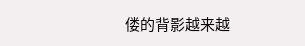偻的背影越来越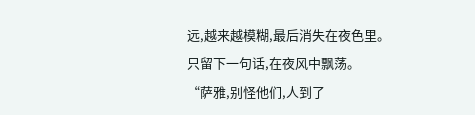远,越来越模糊,最后消失在夜色里。
只留下一句话,在夜风中飘荡。
“萨雅,别怪他们,人到了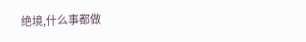绝境,什么事都做